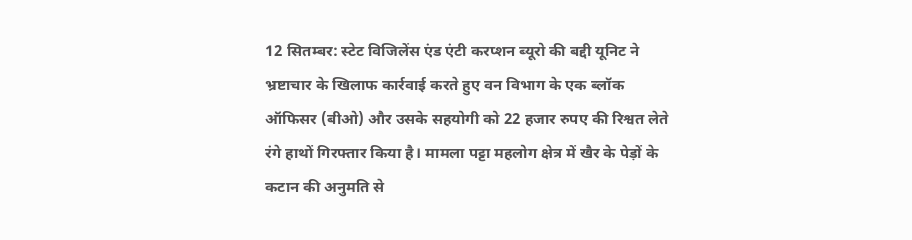12 सितम्बर: स्टेट विजिलेंस एंड एंटी करप्शन ब्यूरो की बद्दी यूनिट ने भ्रष्टाचार के खिलाफ कार्रवाई करते हुए वन विभाग के एक ब्लॉक ऑफिसर (बीओ) और उसके सहयोगी को 22 हजार रुपए की रिश्वत लेते रंगे हाथों गिरफ्तार किया है। मामला पट्टा महलोग क्षेत्र में खैर के पेड़ों के कटान की अनुमति से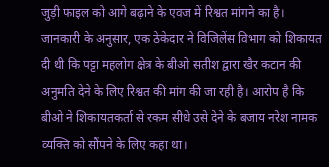जुड़ी फाइल को आगे बढ़ाने के एवज में रिश्वत मांगने का है।
जानकारी के अनुसार, एक ठेकेदार ने विजिलेंस विभाग को शिकायत दी थी कि पट्टा महलोग क्षेत्र के बीओ सतीश द्वारा खैर कटान की अनुमति देने के लिए रिश्वत की मांग की जा रही है। आरोप है कि बीओ ने शिकायतकर्ता से रकम सीधे उसे देने के बजाय नरेश नामक व्यक्ति को सौंपने के लिए कहा था।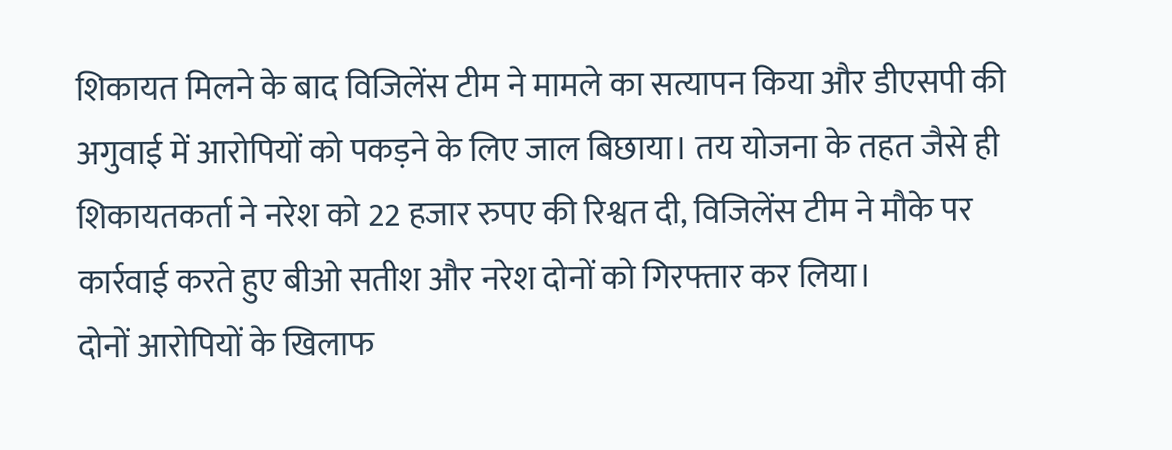शिकायत मिलने के बाद विजिलेंस टीम ने मामले का सत्यापन किया और डीएसपी की अगुवाई में आरोपियों को पकड़ने के लिए जाल बिछाया। तय योजना के तहत जैसे ही शिकायतकर्ता ने नरेश को 22 हजार रुपए की रिश्वत दी, विजिलेंस टीम ने मौके पर कार्रवाई करते हुए बीओ सतीश और नरेश दोनों को गिरफ्तार कर लिया।
दोनों आरोपियों के खिलाफ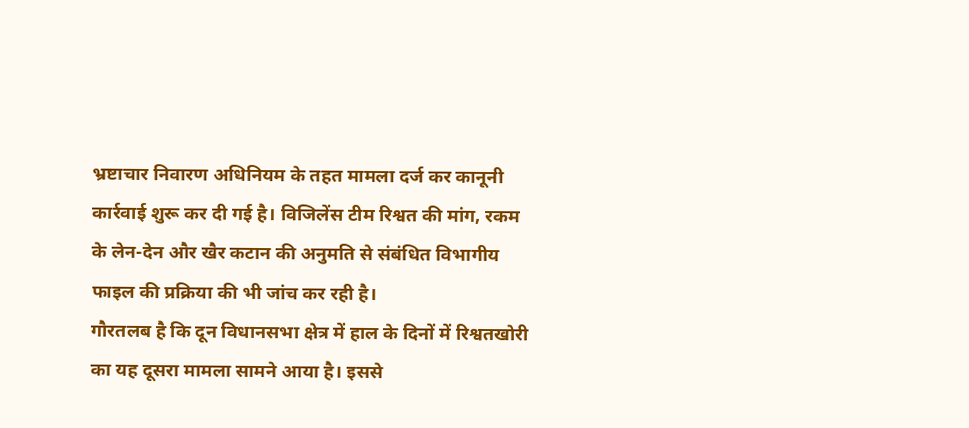भ्रष्टाचार निवारण अधिनियम के तहत मामला दर्ज कर कानूनी कार्रवाई शुरू कर दी गई है। विजिलेंस टीम रिश्वत की मांग, रकम के लेन-देन और खैर कटान की अनुमति से संबंधित विभागीय फाइल की प्रक्रिया की भी जांच कर रही है।
गौरतलब है कि दून विधानसभा क्षेत्र में हाल के दिनों में रिश्वतखोरी का यह दूसरा मामला सामने आया है। इससे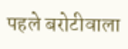पहले बरोटीवाला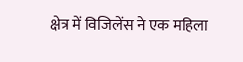क्षेत्र में विजिलेंस ने एक महिला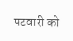पटवारी को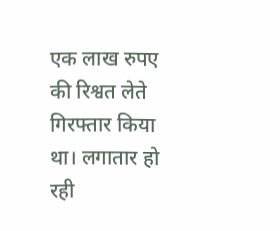एक लाख रुपए की रिश्वत लेते गिरफ्तार किया था। लगातार हो रही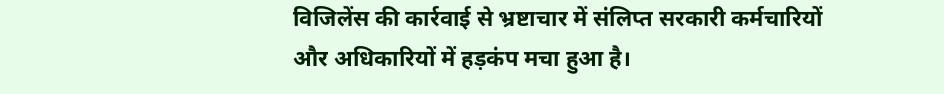विजिलेंस की कार्रवाई से भ्रष्टाचार में संलिप्त सरकारी कर्मचारियों और अधिकारियों में हड़कंप मचा हुआ है।